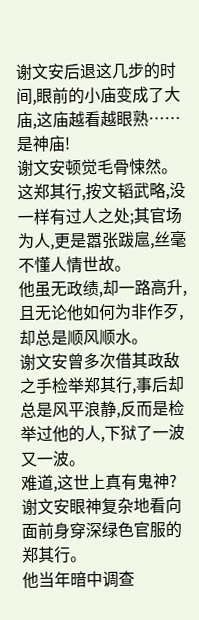谢文安后退这几步的时间,眼前的小庙变成了大庙,这庙越看越眼熟……
是神庙!
谢文安顿觉毛骨悚然。
这郑其行,按文韬武略,没一样有过人之处;其官场为人,更是嚣张跋扈,丝毫不懂人情世故。
他虽无政绩,却一路高升,且无论他如何为非作歹,却总是顺风顺水。
谢文安曾多次借其政敌之手检举郑其行,事后却总是风平浪静,反而是检举过他的人,下狱了一波又一波。
难道,这世上真有鬼神?
谢文安眼神复杂地看向面前身穿深绿色官服的郑其行。
他当年暗中调查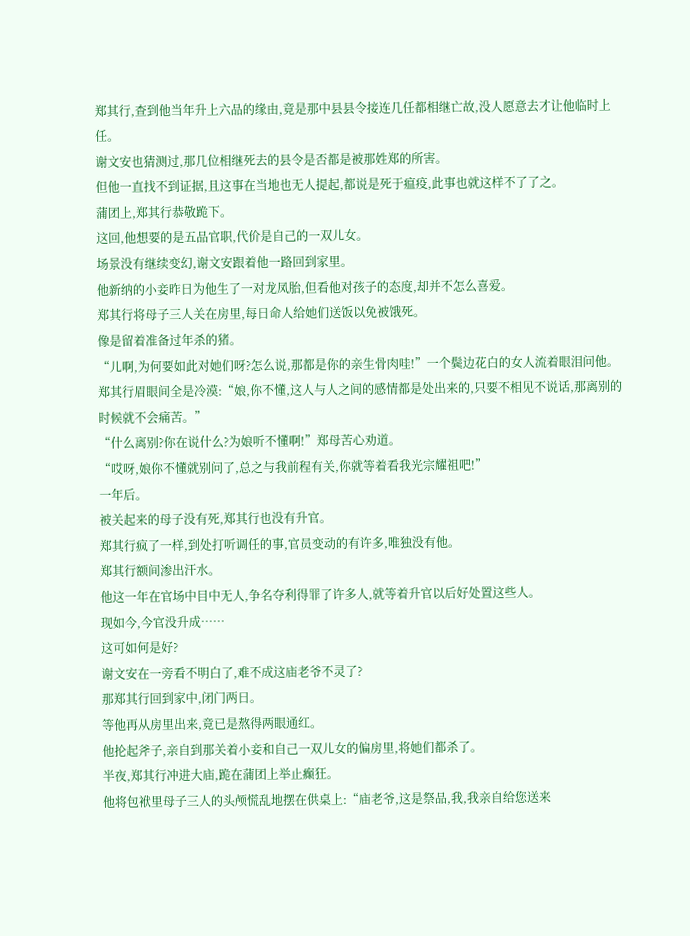郑其行,查到他当年升上六品的缘由,竟是那中县县令接连几任都相继亡故,没人愿意去才让他临时上任。
谢文安也猜测过,那几位相继死去的县令是否都是被那姓郑的所害。
但他一直找不到证据,且这事在当地也无人提起,都说是死于瘟疫,此事也就这样不了了之。
蒲团上,郑其行恭敬跪下。
这回,他想要的是五品官职,代价是自己的一双儿女。
场景没有继续变幻,谢文安跟着他一路回到家里。
他新纳的小妾昨日为他生了一对龙凤胎,但看他对孩子的态度,却并不怎么喜爱。
郑其行将母子三人关在房里,每日命人给她们送饭以免被饿死。
像是留着准备过年杀的猪。
“儿啊,为何要如此对她们呀?怎么说,那都是你的亲生骨肉哇!”一个鬓边花白的女人流着眼泪问他。
郑其行眉眼间全是冷漠:“娘,你不懂,这人与人之间的感情都是处出来的,只要不相见不说话,那离别的时候就不会痛苦。”
“什么离别?你在说什么?为娘听不懂啊!”郑母苦心劝道。
“哎呀,娘你不懂就别问了,总之与我前程有关,你就等着看我光宗耀祖吧!”
一年后。
被关起来的母子没有死,郑其行也没有升官。
郑其行疯了一样,到处打听调任的事,官员变动的有许多,唯独没有他。
郑其行额间渗出汗水。
他这一年在官场中目中无人,争名夺利得罪了许多人,就等着升官以后好处置这些人。
现如今,今官没升成……
这可如何是好?
谢文安在一旁看不明白了,难不成这庙老爷不灵了?
那郑其行回到家中,闭门两日。
等他再从房里出来,竟已是熬得两眼通红。
他抡起斧子,亲自到那关着小妾和自己一双儿女的偏房里,将她们都杀了。
半夜,郑其行冲进大庙,跪在蒲团上举止癫狂。
他将包袱里母子三人的头颅慌乱地摆在供桌上:“庙老爷,这是祭品,我,我亲自给您送来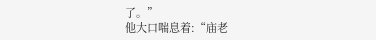了。”
他大口喘息着:“庙老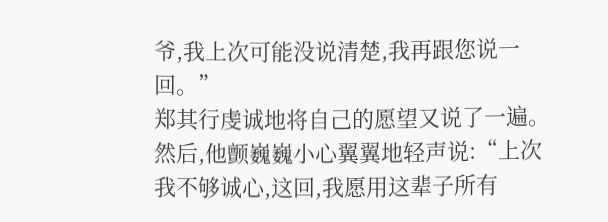爷,我上次可能没说清楚,我再跟您说一回。”
郑其行虔诚地将自己的愿望又说了一遍。
然后,他颤巍巍小心翼翼地轻声说:“上次我不够诚心,这回,我愿用这辈子所有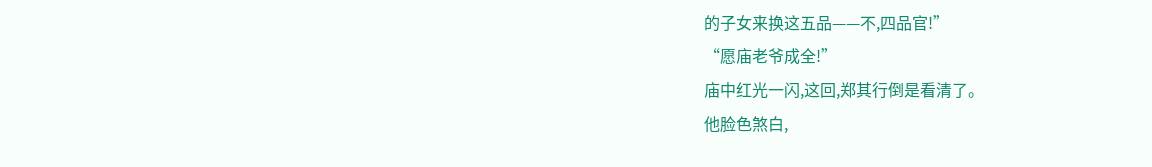的子女来换这五品——不,四品官!”
“愿庙老爷成全!”
庙中红光一闪,这回,郑其行倒是看清了。
他脸色煞白,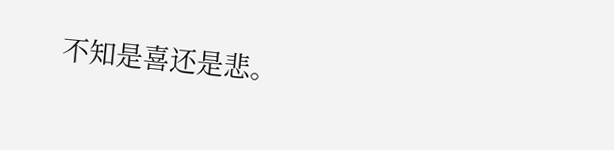不知是喜还是悲。